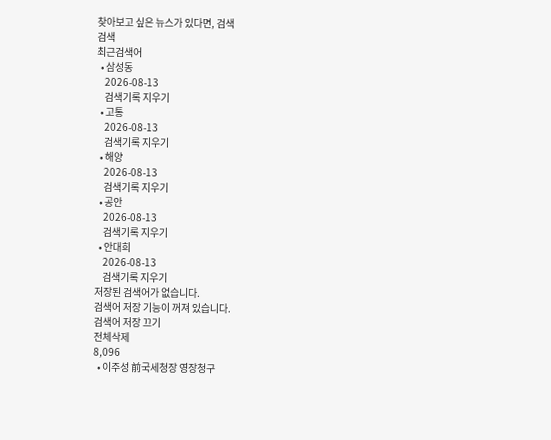찾아보고 싶은 뉴스가 있다면, 검색
검색
최근검색어
  • 삼성동
    2026-08-13
    검색기록 지우기
  • 고통
    2026-08-13
    검색기록 지우기
  • 해양
    2026-08-13
    검색기록 지우기
  • 공안
    2026-08-13
    검색기록 지우기
  • 안대희
    2026-08-13
    검색기록 지우기
저장된 검색어가 없습니다.
검색어 저장 기능이 꺼져 있습니다.
검색어 저장 끄기
전체삭제
8,096
  • 이주성 前국세청장 영장청구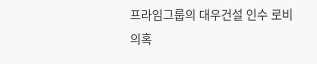프라임그룹의 대우건설 인수 로비 의혹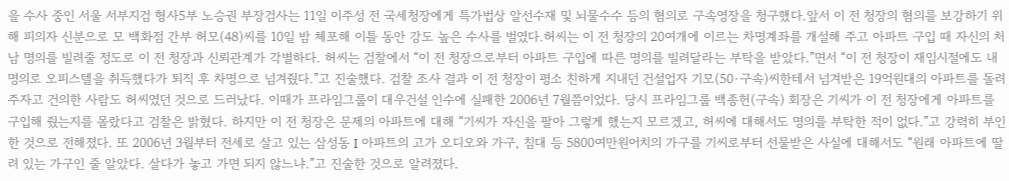을 수사 중인 서울 서부지검 형사5부 노승권 부장검사는 11일 이주성 전 국세청장에게 특가법상 알선수재 및 뇌물수수 등의 혐의로 구속영장을 청구했다.앞서 이 전 청장의 혐의를 보강하기 위해 피의자 신분으로 모 백화점 간부 허모(48)씨를 10일 밤 체포해 이틀 동안 강도 높은 수사를 벌였다.허씨는 이 전 청장의 20여개에 이르는 차명계좌를 개설해 주고 아파트 구입 때 자신의 처남 명의를 빌려줄 정도로 이 전 청장과 신뢰관계가 각별하다. 허씨는 검찰에서 “이 전 청장으로부터 아파트 구입에 따른 명의를 빌려달라는 부탁을 받았다.”면서 “이 전 청장이 재임시절에도 내 명의로 오피스텔을 취득했다가 퇴직 후 차명으로 넘겨줬다.”고 진술했다. 검찰 조사 결과 이 전 청장이 평소 친하게 지내던 건설업자 기모(50·구속)씨한테서 넘겨받은 19억원대의 아파트를 돌려주자고 건의한 사람도 허씨였던 것으로 드러났다. 이때가 프라임그룹이 대우건설 인수에 실패한 2006년 7월쯤이었다. 당시 프라임그룹 백종헌(구속) 회장은 기씨가 이 전 청장에게 아파트를 구입해 줬는지를 몰랐다고 검찰은 밝혔다. 하지만 이 전 청장은 문제의 아파트에 대해 “기씨가 자신을 팔아 그렇게 했는지 모르겠고, 허씨에 대해서도 명의를 부탁한 적이 없다.”고 강력히 부인한 것으로 전해졌다. 또 2006년 3월부터 전세로 살고 있는 삼성동 I 아파트의 고가 오디오와 가구, 침대 등 5800여만원어치의 가구를 기씨로부터 선물받은 사실에 대해서도 “원래 아파트에 딸려 있는 가구인 줄 알았다. 살다가 놓고 가면 되지 않느냐.”고 진술한 것으로 알려졌다.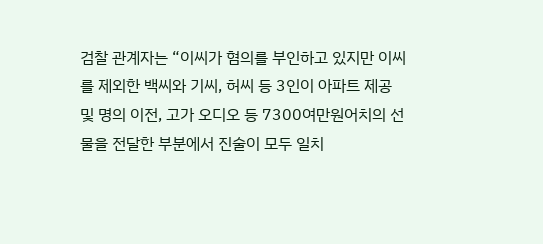검찰 관계자는 “이씨가 혐의를 부인하고 있지만 이씨를 제외한 백씨와 기씨, 허씨 등 3인이 아파트 제공 및 명의 이전, 고가 오디오 등 7300여만원어치의 선물을 전달한 부분에서 진술이 모두 일치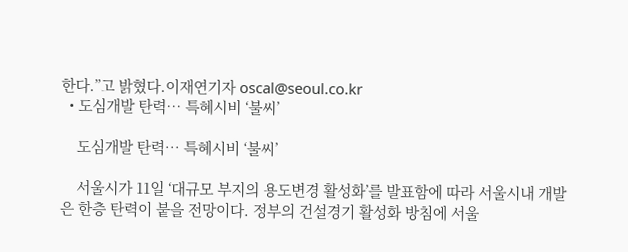한다.”고 밝혔다.이재연기자 oscal@seoul.co.kr
  • 도심개발 탄력… 특혜시비 ‘불씨’

    도심개발 탄력… 특혜시비 ‘불씨’

    서울시가 11일 ‘대규모 부지의 용도변경 활성화’를 발표함에 따라 서울시내 개발은 한층 탄력이 붙을 전망이다. 정부의 건설경기 활성화 방침에 서울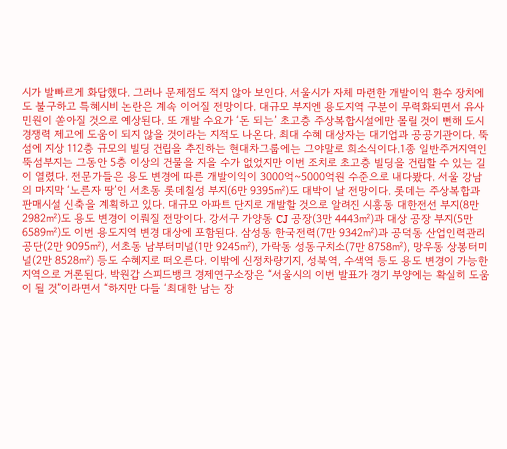시가 발빠르게 화답했다. 그러나 문제점도 적지 않아 보인다. 서울시가 자체 마련한 개발이익 환수 장치에도 불구하고 특혜시비 논란은 계속 이어질 전망이다. 대규모 부지엔 용도지역 구분이 무력화되면서 유사 민원이 쏟아질 것으로 예상된다. 또 개발 수요가 ‘돈 되는’ 초고층 주상복합시설에만 몰릴 것이 뻔해 도시경쟁력 제고에 도움이 되지 않을 것이라는 지적도 나온다. 최대 수혜 대상자는 대기업과 공공기관이다. 뚝섬에 지상 112층 규모의 빌딩 건립을 추진하는 현대차그룹에는 그야말로 희소식이다.1종 일반주거지역인 뚝섬부지는 그동안 5층 이상의 건물을 지을 수가 없었지만 이번 조치로 초고층 빌딩을 건립할 수 있는 길이 열렸다. 전문가들은 용도 변경에 따른 개발이익이 3000억~5000억원 수준으로 내다봤다. 서울 강남의 마지막 ‘노른자 땅’인 서초동 롯데칠성 부지(6만 9395㎡)도 대박이 날 전망이다. 롯데는 주상복합과 판매시설 신축을 계획하고 있다. 대규모 아파트 단지로 개발할 것으로 알려진 시흥동 대한전선 부지(8만 2982㎡)도 용도 변경이 이뤄질 전망이다. 강서구 가양동 CJ 공장(3만 4443㎡)과 대상 공장 부지(5만 6589㎡)도 이번 용도지역 변경 대상에 포함된다. 삼성동 한국전력(7만 9342㎡)과 공덕동 산업인력관리공단(2만 9095㎡), 서초동 남부터미널(1만 9245㎡), 가락동 성동구치소(7만 8758㎡), 망우동 상봉터미널(2만 8528㎡) 등도 수혜지로 떠오른다. 이밖에 신정차량기지, 성북역, 수색역 등도 용도 변경이 가능한 지역으로 거론된다. 박원갑 스피드뱅크 경제연구소장은 “서울시의 이번 발표가 경기 부양에는 확실히 도움이 될 것”이라면서 “하지만 다들 ‘최대한 남는 장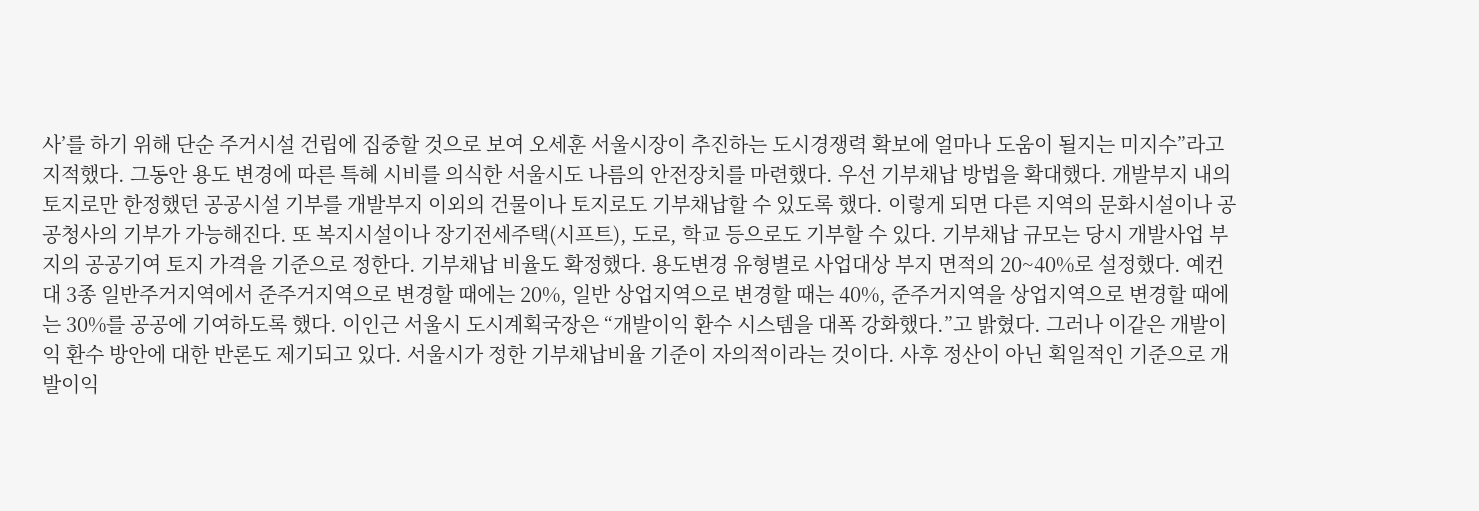사’를 하기 위해 단순 주거시설 건립에 집중할 것으로 보여 오세훈 서울시장이 추진하는 도시경쟁력 확보에 얼마나 도움이 될지는 미지수”라고 지적했다. 그동안 용도 변경에 따른 특혜 시비를 의식한 서울시도 나름의 안전장치를 마련했다. 우선 기부채납 방법을 확대했다. 개발부지 내의 토지로만 한정했던 공공시설 기부를 개발부지 이외의 건물이나 토지로도 기부채납할 수 있도록 했다. 이렇게 되면 다른 지역의 문화시설이나 공공청사의 기부가 가능해진다. 또 복지시설이나 장기전세주택(시프트), 도로, 학교 등으로도 기부할 수 있다. 기부채납 규모는 당시 개발사업 부지의 공공기여 토지 가격을 기준으로 정한다. 기부채납 비율도 확정했다. 용도변경 유형별로 사업대상 부지 면적의 20~40%로 설정했다. 예컨대 3종 일반주거지역에서 준주거지역으로 변경할 때에는 20%, 일반 상업지역으로 변경할 때는 40%, 준주거지역을 상업지역으로 변경할 때에는 30%를 공공에 기여하도록 했다. 이인근 서울시 도시계획국장은 “개발이익 환수 시스템을 대폭 강화했다.”고 밝혔다. 그러나 이같은 개발이익 환수 방안에 대한 반론도 제기되고 있다. 서울시가 정한 기부채납비율 기준이 자의적이라는 것이다. 사후 정산이 아닌 획일적인 기준으로 개발이익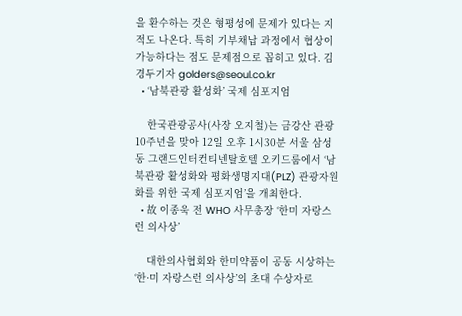을 환수하는 것은 형평성에 문제가 있다는 지적도 나온다. 특히 기부채납 과정에서 협상이 가능하다는 점도 문제점으로 꼽히고 있다. 김경두기자 golders@seoul.co.kr
  • ‘남북관광 활성화’ 국제 심포지엄

    한국관광공사(사장 오지철)는 금강산 관광 10주년을 맞아 12일 오후 1시30분 서울 삼성동 그랜드인터컨티넨탈호텔 오키드룸에서 ‘남북관광 활성화와 평화생명지대(PLZ) 관광자원화를 위한 국제 심포지엄’을 개최한다.
  • 故 이종욱 전 WHO 사무총장 ‘한미 자랑스런 의사상’

    대한의사협회와 한미약품이 공동 시상하는 ‘한·미 자랑스런 의사상’의 초대 수상자로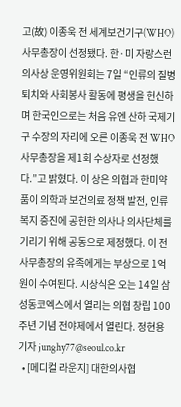고(故) 이종욱 전 세계보건기구(WHO) 사무총장이 선정됐다. 한·미 자랑스런 의사상 운영위원회는 7일 “인류의 질병 퇴치와 사회봉사 활동에 평생을 헌신하며 한국인으로는 처음 유엔 산하 국제기구 수장의 자리에 오른 이종욱 전 WHO 사무총장을 제1회 수상자로 선정했다.”고 밝혔다. 이 상은 의협과 한미약품이 의학과 보건의료 정책 발전, 인류복지 증진에 공헌한 의사나 의사단체를 기리기 위해 공동으로 제정했다. 이 전 사무총장의 유족에게는 부상으로 1억원이 수여된다. 시상식은 오는 14일 삼성동코엑스에서 열리는 의협 창립 100주년 기념 전야제에서 열린다. 정현용기자 junghy77@seoul.co.kr
  • [메디컬 라운지] 대한의사협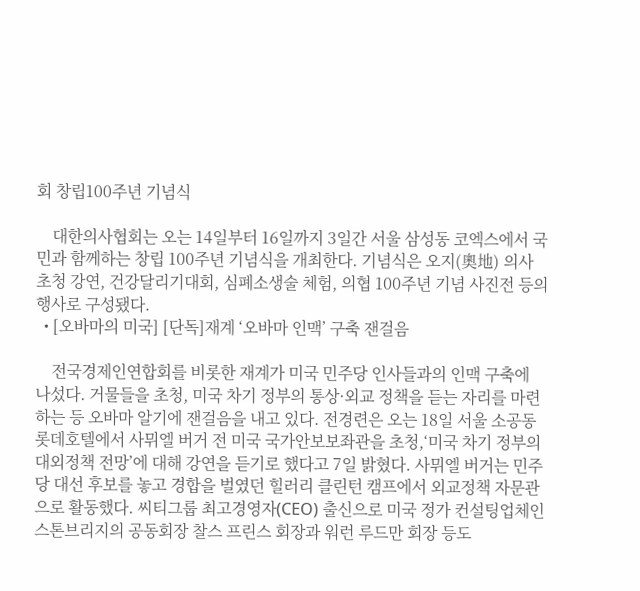회 창립100주년 기념식

    대한의사협회는 오는 14일부터 16일까지 3일간 서울 삼성동 코엑스에서 국민과 함께하는 창립 100주년 기념식을 개최한다. 기념식은 오지(奧地) 의사 초청 강연, 건강달리기대회, 심폐소생술 체험, 의협 100주년 기념 사진전 등의 행사로 구성됐다.
  • [오바마의 미국] [단독]재계 ‘오바마 인맥’ 구축 잰걸음

    전국경제인연합회를 비롯한 재계가 미국 민주당 인사들과의 인맥 구축에 나섰다. 거물들을 초청, 미국 차기 정부의 통상·외교 정책을 듣는 자리를 마련하는 등 오바마 알기에 잰걸음을 내고 있다. 전경련은 오는 18일 서울 소공동 롯데호텔에서 사뮈엘 버거 전 미국 국가안보보좌관을 초청,‘미국 차기 정부의 대외정책 전망’에 대해 강연을 듣기로 했다고 7일 밝혔다. 사뮈엘 버거는 민주당 대선 후보를 놓고 경합을 벌였던 힐러리 클린턴 캠프에서 외교정책 자문관으로 활동했다. 씨티그룹 최고경영자(CEO) 출신으로 미국 정가 컨설팅업체인 스톤브리지의 공동회장 찰스 프린스 회장과 워런 루드만 회장 등도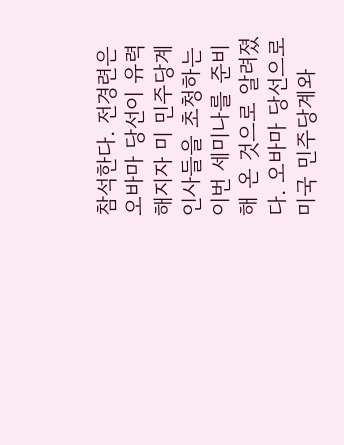참석한다. 전경련은 오바마 당선이 유력해지자 미 민주당계 인사들을 초청하는 이번 세미나를 준비해 온 것으로 알려졌다. 오바마 당선으로 미국 민주당계와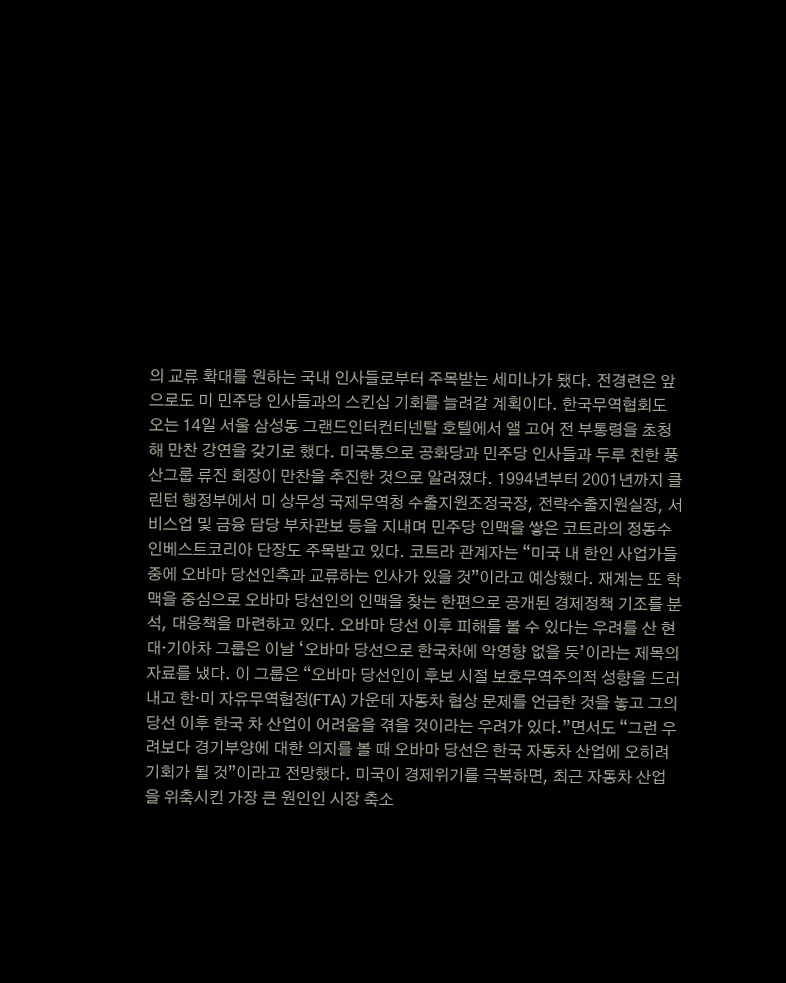의 교류 확대를 원하는 국내 인사들로부터 주목받는 세미나가 됐다. 전경련은 앞으로도 미 민주당 인사들과의 스킨십 기회를 늘려갈 계획이다. 한국무역협회도 오는 14일 서울 삼성동 그랜드인터컨티넨탈 호텔에서 앨 고어 전 부통령을 초청해 만찬 강연을 갖기로 했다. 미국통으로 공화당과 민주당 인사들과 두루 친한 풍산그룹 류진 회장이 만찬을 추진한 것으로 알려졌다. 1994년부터 2001년까지 클린턴 행정부에서 미 상무성 국제무역청 수출지원조정국장, 전략수출지원실장, 서비스업 및 금융 담당 부차관보 등을 지내며 민주당 인맥을 쌓은 코트라의 정동수 인베스트코리아 단장도 주목받고 있다. 코트라 관계자는 “미국 내 한인 사업가들 중에 오바마 당선인측과 교류하는 인사가 있을 것”이라고 예상했다. 재계는 또 학맥을 중심으로 오바마 당선인의 인맥을 찾는 한편으로 공개된 경제정책 기조를 분석, 대응책을 마련하고 있다. 오바마 당선 이후 피해를 볼 수 있다는 우려를 산 현대·기아차 그룹은 이날 ‘오바마 당선으로 한국차에 악영향 없을 듯’이라는 제목의 자료를 냈다. 이 그룹은 “오바마 당선인이 후보 시절 보호무역주의적 성향을 드러내고 한·미 자유무역협정(FTA) 가운데 자동차 협상 문제를 언급한 것을 놓고 그의 당선 이후 한국 차 산업이 어려움을 겪을 것이라는 우려가 있다.”면서도 “그런 우려보다 경기부양에 대한 의지를 볼 때 오바마 당선은 한국 자동차 산업에 오히려 기회가 될 것”이라고 전망했다. 미국이 경제위기를 극복하면, 최근 자동차 산업을 위축시킨 가장 큰 원인인 시장 축소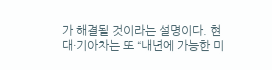가 해결될 것이라는 설명이다. 현대·기아차는 또 “내년에 가능한 미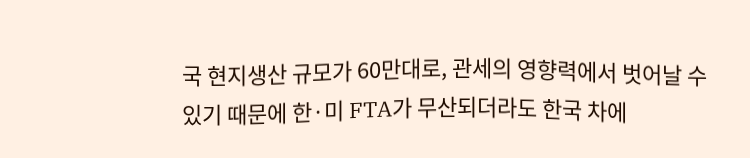국 현지생산 규모가 60만대로, 관세의 영향력에서 벗어날 수 있기 때문에 한·미 FTA가 무산되더라도 한국 차에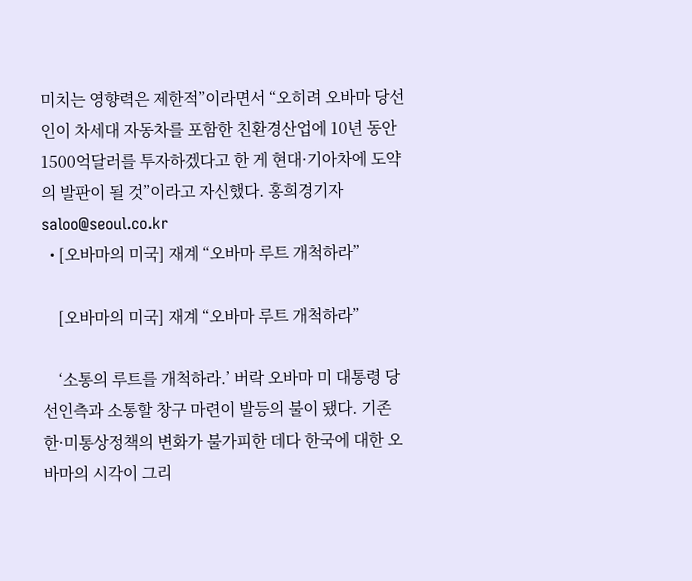미치는 영향력은 제한적”이라면서 “오히려 오바마 당선인이 차세대 자동차를 포함한 친환경산업에 10년 동안 1500억달러를 투자하겠다고 한 게 현대·기아차에 도약의 발판이 될 것”이라고 자신했다. 홍희경기자 saloo@seoul.co.kr
  • [오바마의 미국] 재계 “오바마 루트 개척하라”

    [오바마의 미국] 재계 “오바마 루트 개척하라”

    ‘소통의 루트를 개척하라.’ 버락 오바마 미 대통령 당선인측과 소통할 창구 마련이 발등의 불이 됐다. 기존 한·미통상정책의 변화가 불가피한 데다 한국에 대한 오바마의 시각이 그리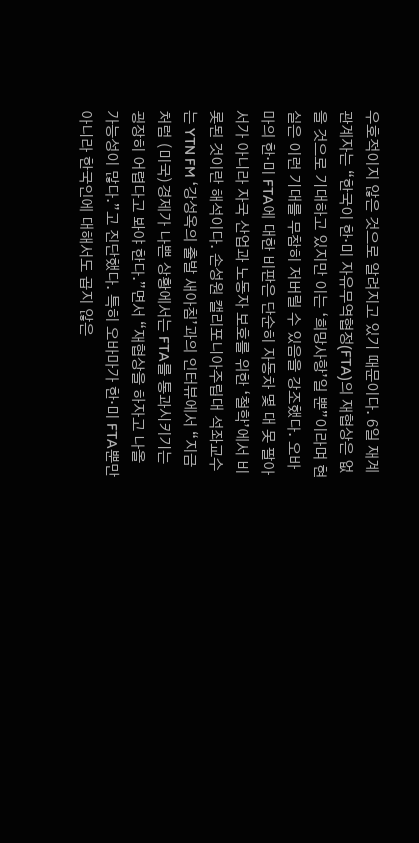우호적이지 않은 것으로 알려지고 있기 때문이다. 6일 재계 관계자는 “한국이 한·미 자유무역협정(FTA)의 재협상은 없을 것으로 기대하고 있지만 이는 ‘희망사항’일 뿐”이라며 현실은 이런 기대를 무참히 저버릴 수 있음을 강조했다. 오바마의 한·미 FTA에 대한 비판은 단순히 자동차 몇 대 못 팔아서가 아니라 자국 산업과 노동자 보호를 위한 ‘철학’에서 비롯된 것이란 해석이다. 손성원 캘리포니아주립대 석좌교수는 YTN FM ‘강성옥의 출발 새아침’과의 인터뷰에서 “지금처럼 (미국)경제가 나쁜 상황에서는 FTA를 통과시키기는 굉장히 어렵다고 봐야 한다.”면서 “재협상을 하자고 나올 가능성이 많다.”고 진단했다. 특히 오바마가 한·미 FTA뿐만 아니라 한국인에 대해서도 곱지 않은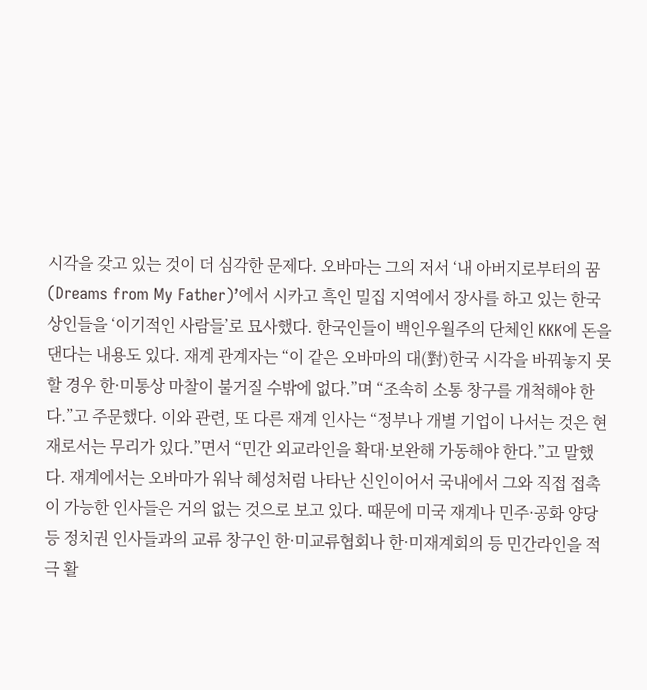시각을 갖고 있는 것이 더 심각한 문제다. 오바마는 그의 저서 ‘내 아버지로부터의 꿈(Dreams from My Father)’에서 시카고 흑인 밀집 지역에서 장사를 하고 있는 한국 상인들을 ‘이기적인 사람들’로 묘사했다. 한국인들이 백인우월주의 단체인 KKK에 돈을 댄다는 내용도 있다. 재계 관계자는 “이 같은 오바마의 대(對)한국 시각을 바꿔놓지 못할 경우 한·미통상 마찰이 불거질 수밖에 없다.”며 “조속히 소통 창구를 개척해야 한다.”고 주문했다. 이와 관련, 또 다른 재계 인사는 “정부나 개별 기업이 나서는 것은 현재로서는 무리가 있다.”면서 “민간 외교라인을 확대·보완해 가동해야 한다.”고 말했다. 재계에서는 오바마가 워낙 혜성처럼 나타난 신인이어서 국내에서 그와 직접 접촉이 가능한 인사들은 거의 없는 것으로 보고 있다. 때문에 미국 재계나 민주·공화 양당 등 정치권 인사들과의 교류 창구인 한·미교류협회나 한·미재계회의 등 민간라인을 적극 활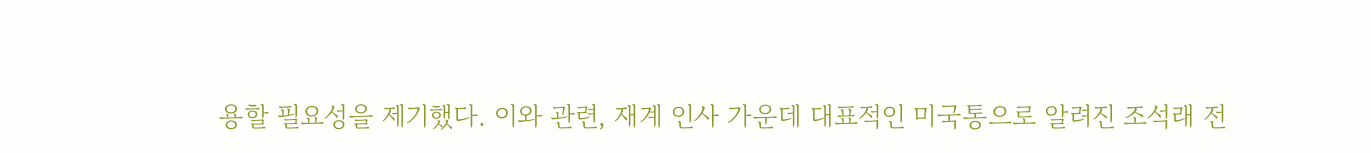용할 필요성을 제기했다. 이와 관련, 재계 인사 가운데 대표적인 미국통으로 알려진 조석래 전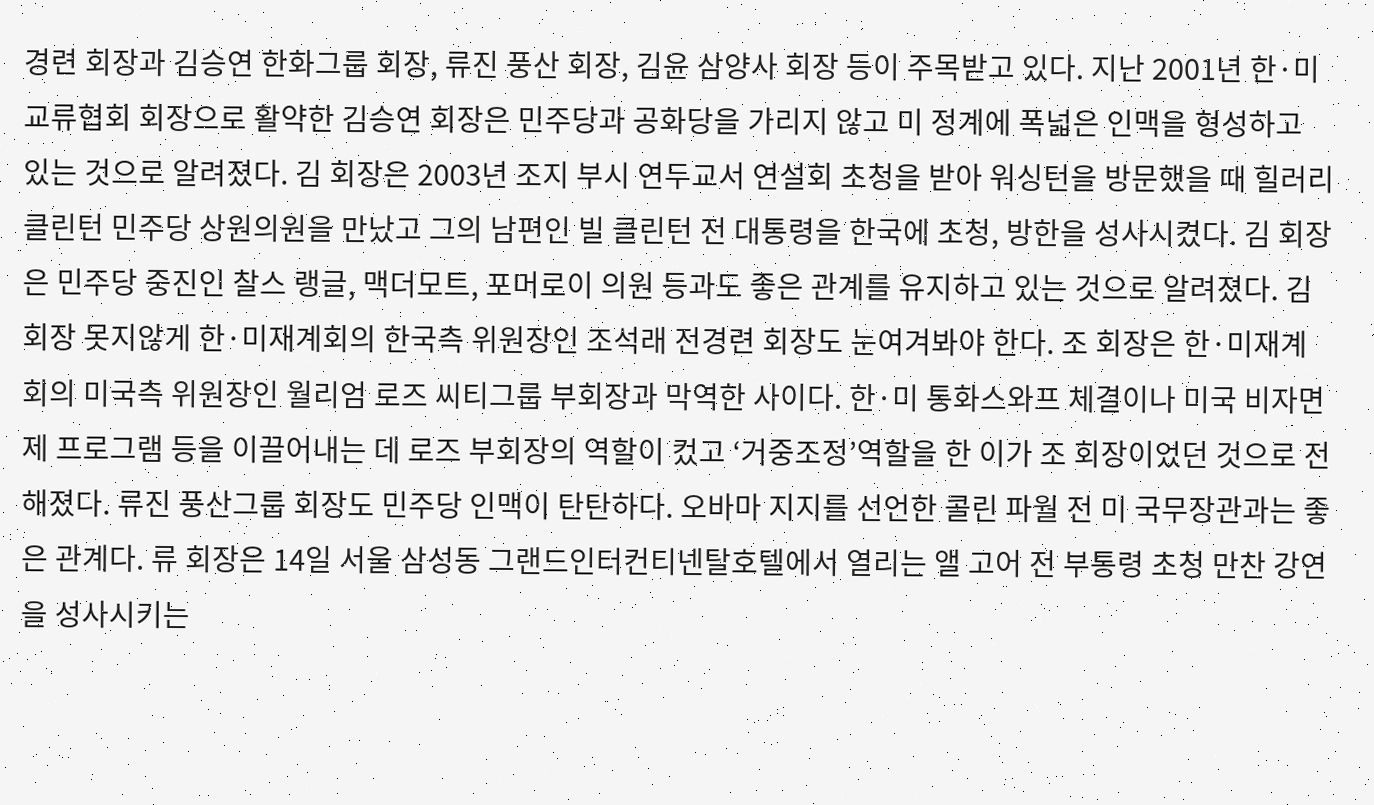경련 회장과 김승연 한화그룹 회장, 류진 풍산 회장, 김윤 삼양사 회장 등이 주목받고 있다. 지난 2001년 한·미교류협회 회장으로 활약한 김승연 회장은 민주당과 공화당을 가리지 않고 미 정계에 폭넓은 인맥을 형성하고 있는 것으로 알려졌다. 김 회장은 2003년 조지 부시 연두교서 연설회 초청을 받아 워싱턴을 방문했을 때 힐러리 클린턴 민주당 상원의원을 만났고 그의 남편인 빌 클린턴 전 대통령을 한국에 초청, 방한을 성사시켰다. 김 회장은 민주당 중진인 찰스 랭글, 맥더모트, 포머로이 의원 등과도 좋은 관계를 유지하고 있는 것으로 알려졌다. 김 회장 못지않게 한·미재계회의 한국측 위원장인 조석래 전경련 회장도 눈여겨봐야 한다. 조 회장은 한·미재계회의 미국측 위원장인 월리엄 로즈 씨티그룹 부회장과 막역한 사이다. 한·미 통화스와프 체결이나 미국 비자면제 프로그램 등을 이끌어내는 데 로즈 부회장의 역할이 컸고 ‘거중조정’역할을 한 이가 조 회장이었던 것으로 전해졌다. 류진 풍산그룹 회장도 민주당 인맥이 탄탄하다. 오바마 지지를 선언한 콜린 파월 전 미 국무장관과는 좋은 관계다. 류 회장은 14일 서울 삼성동 그랜드인터컨티넨탈호텔에서 열리는 앨 고어 전 부통령 초청 만찬 강연을 성사시키는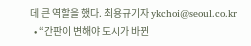데 큰 역할을 했다. 최용규기자 ykchoi@seoul.co.kr
  • “간판이 변해야 도시가 바뀐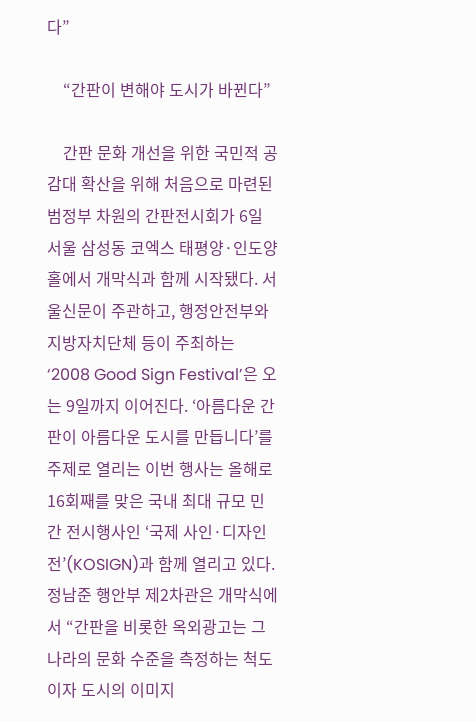다”

    “간판이 변해야 도시가 바뀐다”

    간판 문화 개선을 위한 국민적 공감대 확산을 위해 처음으로 마련된 범정부 차원의 간판전시회가 6일 서울 삼성동 코엑스 태평양·인도양홀에서 개막식과 함께 시작됐다. 서울신문이 주관하고, 행정안전부와 지방자치단체 등이 주최하는 ‘2008 Good Sign Festival’은 오는 9일까지 이어진다. ‘아름다운 간판이 아름다운 도시를 만듭니다’를 주제로 열리는 이번 행사는 올해로 16회째를 맞은 국내 최대 규모 민간 전시행사인 ‘국제 사인·디자인전’(KOSIGN)과 함께 열리고 있다. 정남준 행안부 제2차관은 개막식에서 “간판을 비롯한 옥외광고는 그 나라의 문화 수준을 측정하는 척도이자 도시의 이미지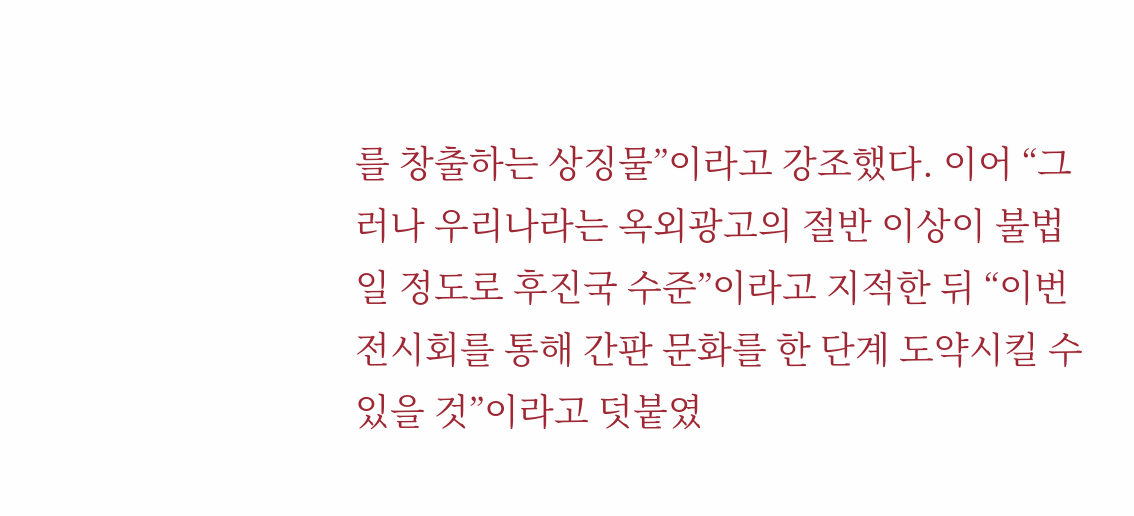를 창출하는 상징물”이라고 강조했다. 이어 “그러나 우리나라는 옥외광고의 절반 이상이 불법일 정도로 후진국 수준”이라고 지적한 뒤 “이번 전시회를 통해 간판 문화를 한 단계 도약시킬 수 있을 것”이라고 덧붙였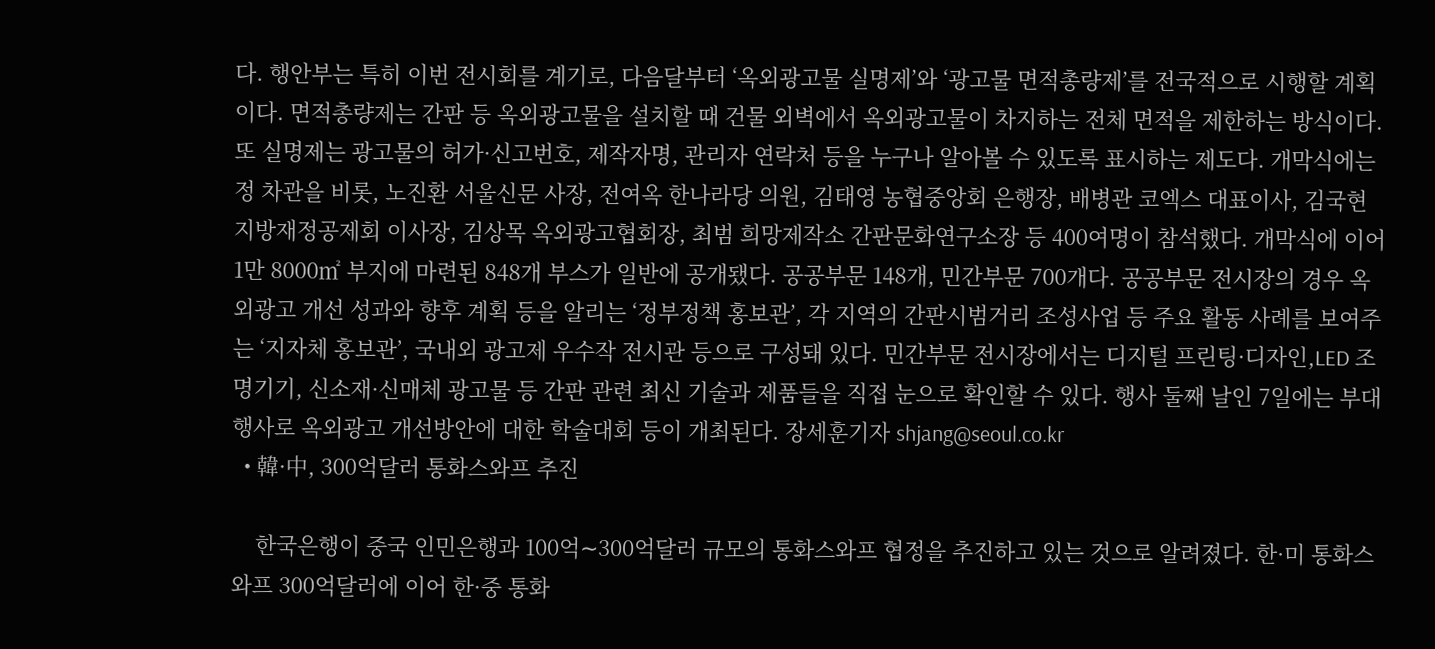다. 행안부는 특히 이번 전시회를 계기로, 다음달부터 ‘옥외광고물 실명제’와 ‘광고물 면적총량제’를 전국적으로 시행할 계획이다. 면적총량제는 간판 등 옥외광고물을 설치할 때 건물 외벽에서 옥외광고물이 차지하는 전체 면적을 제한하는 방식이다. 또 실명제는 광고물의 허가·신고번호, 제작자명, 관리자 연락처 등을 누구나 알아볼 수 있도록 표시하는 제도다. 개막식에는 정 차관을 비롯, 노진환 서울신문 사장, 전여옥 한나라당 의원, 김태영 농협중앙회 은행장, 배병관 코엑스 대표이사, 김국현 지방재정공제회 이사장, 김상목 옥외광고협회장, 최범 희망제작소 간판문화연구소장 등 400여명이 참석했다. 개막식에 이어 1만 8000㎡ 부지에 마련된 848개 부스가 일반에 공개됐다. 공공부문 148개, 민간부문 700개다. 공공부문 전시장의 경우 옥외광고 개선 성과와 향후 계획 등을 알리는 ‘정부정책 홍보관’, 각 지역의 간판시범거리 조성사업 등 주요 활동 사례를 보여주는 ‘지자체 홍보관’, 국내외 광고제 우수작 전시관 등으로 구성돼 있다. 민간부문 전시장에서는 디지털 프린팅·디자인,LED 조명기기, 신소재·신매체 광고물 등 간판 관련 최신 기술과 제품들을 직접 눈으로 확인할 수 있다. 행사 둘째 날인 7일에는 부대 행사로 옥외광고 개선방안에 대한 학술대회 등이 개최된다. 장세훈기자 shjang@seoul.co.kr
  • 韓·中, 300억달러 통화스와프 추진

    한국은행이 중국 인민은행과 100억∼300억달러 규모의 통화스와프 협정을 추진하고 있는 것으로 알려졌다. 한·미 통화스와프 300억달러에 이어 한·중 통화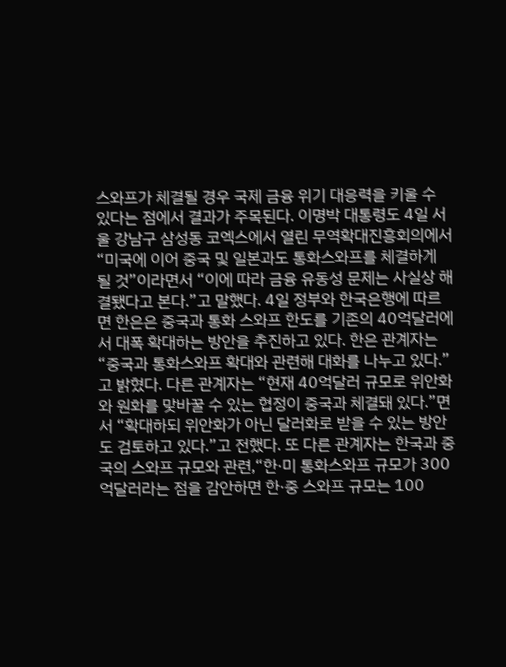스와프가 체결될 경우 국제 금융 위기 대응력을 키울 수 있다는 점에서 결과가 주목된다. 이명박 대통령도 4일 서울 강남구 삼성동 코엑스에서 열린 무역확대진흥회의에서 “미국에 이어 중국 및 일본과도 통화스와프를 체결하게 될 것”이라면서 “이에 따라 금융 유동성 문제는 사실상 해결됐다고 본다.”고 말했다. 4일 정부와 한국은행에 따르면 한은은 중국과 통화 스와프 한도를 기존의 40억달러에서 대폭 확대하는 방안을 추진하고 있다. 한은 관계자는 “중국과 통화스와프 확대와 관련해 대화를 나누고 있다.”고 밝혔다. 다른 관계자는 “현재 40억달러 규모로 위안화와 원화를 맞바꿀 수 있는 협정이 중국과 체결돼 있다.”면서 “확대하되 위안화가 아닌 달러화로 받을 수 있는 방안도 검토하고 있다.”고 전했다. 또 다른 관계자는 한국과 중국의 스와프 규모와 관련,“한·미 통화스와프 규모가 300억달러라는 점을 감안하면 한·중 스와프 규모는 100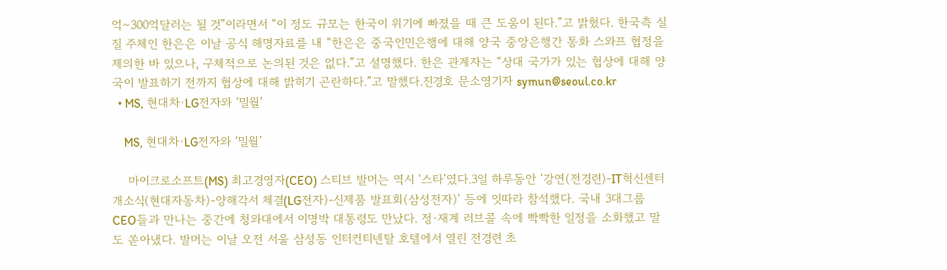억∼300억달러는 될 것”이라면서 “이 정도 규모는 한국이 위기에 빠졌을 때 큰 도움이 된다.”고 밝혔다. 한국측 실질 주체인 한은은 이날 공식 해명자료를 내 “한은은 중국인민은행에 대해 양국 중앙은행간 통화 스와프 협정을 제의한 바 있으나, 구체적으로 논의된 것은 없다.”고 설명했다. 한은 관계자는 “상대 국가가 있는 협상에 대해 양국이 발표하기 전까지 협상에 대해 밝히기 곤란하다.”고 말했다.진경호 문소영기자 symun@seoul.co.kr
  • MS, 현대차·LG전자와 ‘밀월’

    MS, 현대차·LG전자와 ‘밀월’

    마이크로소프트(MS) 최고경영자(CEO) 스티브 발머는 역시 ‘스타’였다.3일 하루동안 ‘강연(전경련)-IT혁신센터 개소식(현대자동차)-양해각서 체결(LG전자)-신제품 발표회(삼성전자)’ 등에 잇따라 참석했다. 국내 3대그룹 CEO들과 만나는 중간에 청와대에서 이명박 대통령도 만났다. 정·재계 러브콜 속에 빡빡한 일정을 소화했고 말도 쏟아냈다. 발머는 이날 오전 서울 삼성동 인터컨티넨탈 호텔에서 열린 전경련 초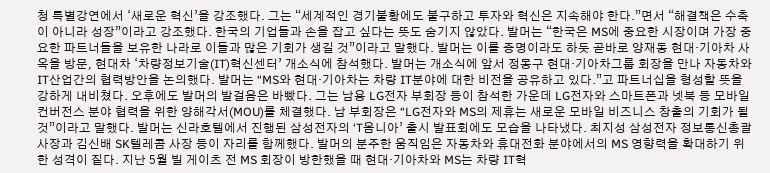청 특별강연에서 ‘새로운 혁신’을 강조했다. 그는 “세계적인 경기불황에도 불구하고 투자와 혁신은 지속해야 한다.”면서 “해결책은 수축이 아니라 성장”이라고 강조했다. 한국의 기업들과 손을 잡고 싶다는 뜻도 숨기지 않았다. 발머는 “한국은 MS에 중요한 시장이며 가장 중요한 파트너들을 보유한 나라로 이들과 많은 기회가 생길 것”이라고 말했다. 발머는 이를 증명이라도 하듯 곧바로 양재동 현대·기아차 사옥을 방문, 현대차 ‘차량정보기술(IT)혁신센터’ 개소식에 참석했다. 발머는 개소식에 앞서 정몽구 현대·기아차그룹 회장을 만나 자동차와 IT산업간의 협력방안을 논의했다. 발머는 “MS와 현대·기아차는 차량 IT분야에 대한 비전을 공유하고 있다.”고 파트너십을 형성할 뜻을 강하게 내비쳤다. 오후에도 발머의 발걸음은 바빴다. 그는 남용 LG전자 부회장 등이 참석한 가운데 LG전자와 스마트폰과 넷북 등 모바일 컨버전스 분야 협력을 위한 양해각서(MOU)를 체결했다. 남 부회장은 “LG전자와 MS의 제휴는 새로운 모바일 비즈니스 창출의 기회가 될 것”이라고 말했다. 발머는 신라호텔에서 진행된 삼성전자의 ‘T옴니아’ 출시 발표회에도 모습을 나타냈다. 최지성 삼성전자 정보통신총괄 사장과 김신배 SK텔레콤 사장 등이 자리를 함께했다. 발머의 분주한 움직임은 자동차와 휴대전화 분야에서의 MS 영향력을 확대하기 위한 성격이 짙다. 지난 5월 빌 게이츠 전 MS 회장이 방한했을 때 현대·기아차와 MS는 차량 IT혁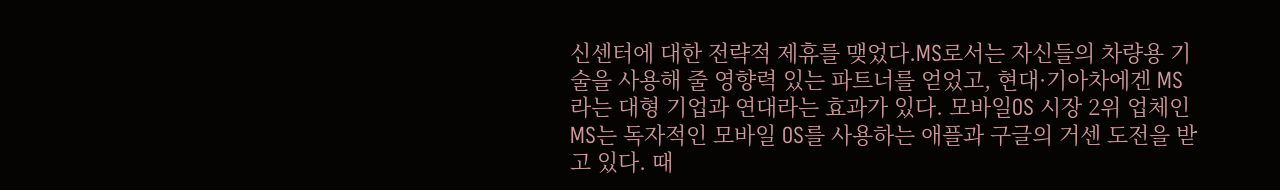신센터에 대한 전략적 제휴를 맺었다.MS로서는 자신들의 차량용 기술을 사용해 줄 영향력 있는 파트너를 얻었고, 현대·기아차에겐 MS라는 대형 기업과 연대라는 효과가 있다. 모바일OS 시장 2위 업체인 MS는 독자적인 모바일 OS를 사용하는 애플과 구글의 거센 도전을 받고 있다. 때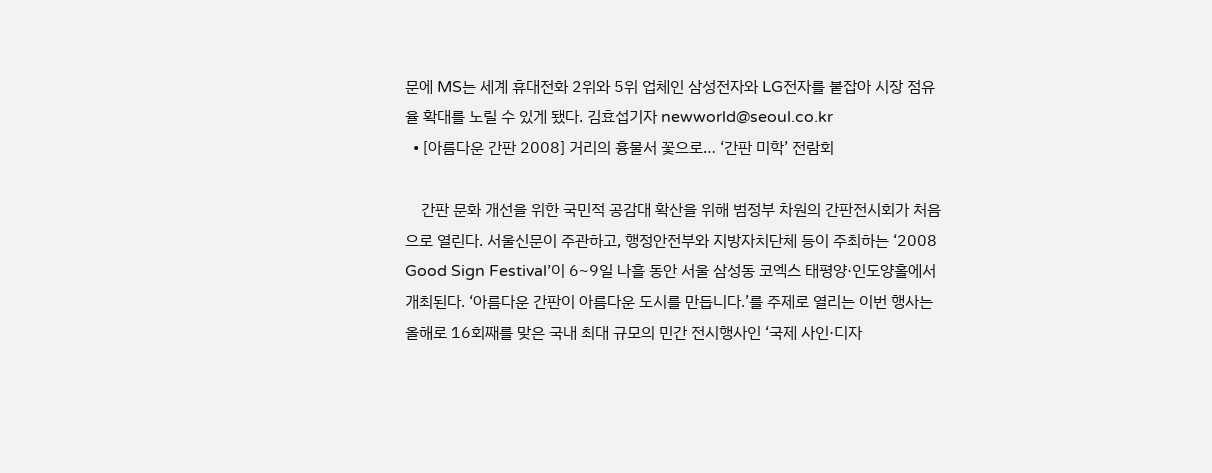문에 MS는 세계 휴대전화 2위와 5위 업체인 삼성전자와 LG전자를 붙잡아 시장 점유율 확대를 노릴 수 있게 됐다. 김효섭기자 newworld@seoul.co.kr
  • [아름다운 간판 2008] 거리의 흉물서 꽃으로… ‘간판 미학’ 전람회

    간판 문화 개선을 위한 국민적 공감대 확산을 위해 범정부 차원의 간판전시회가 처음으로 열린다. 서울신문이 주관하고, 행정안전부와 지방자치단체 등이 주최하는 ‘2008 Good Sign Festival’이 6~9일 나흘 동안 서울 삼성동 코엑스 태평양·인도양홀에서 개최된다. ‘아름다운 간판이 아름다운 도시를 만듭니다.’를 주제로 열리는 이번 행사는 올해로 16회째를 맞은 국내 최대 규모의 민간 전시행사인 ‘국제 사인·디자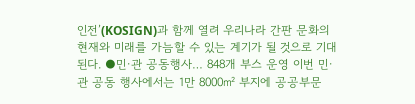인전’(KOSIGN)과 함께 열려 우리나라 간판 문화의 현재와 미래를 가늠할 수 있는 계기가 될 것으로 기대된다. ●민·관 공동행사… 848개 부스 운영 이번 민·관 공동 행사에서는 1만 8000㎡ 부지에 공공부문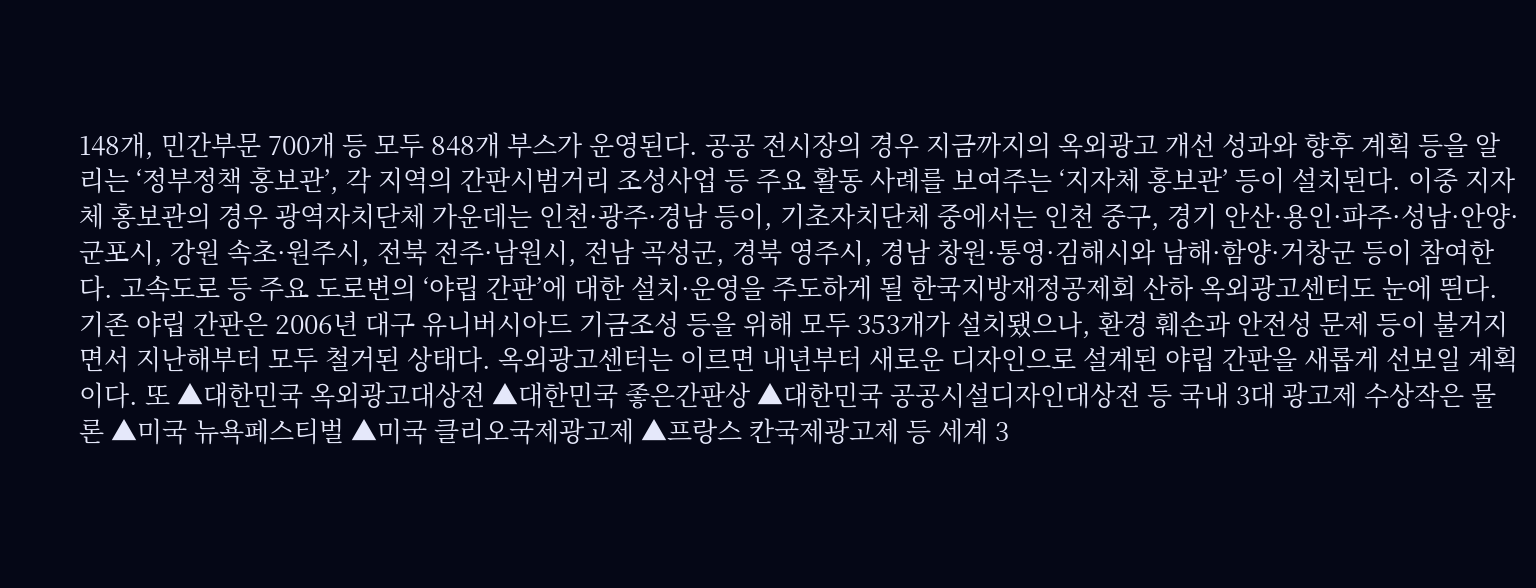148개, 민간부문 700개 등 모두 848개 부스가 운영된다. 공공 전시장의 경우 지금까지의 옥외광고 개선 성과와 향후 계획 등을 알리는 ‘정부정책 홍보관’, 각 지역의 간판시범거리 조성사업 등 주요 활동 사례를 보여주는 ‘지자체 홍보관’ 등이 설치된다. 이중 지자체 홍보관의 경우 광역자치단체 가운데는 인천·광주·경남 등이, 기초자치단체 중에서는 인천 중구, 경기 안산·용인·파주·성남·안양·군포시, 강원 속초·원주시, 전북 전주·남원시, 전남 곡성군, 경북 영주시, 경남 창원·통영·김해시와 남해·함양·거창군 등이 참여한다. 고속도로 등 주요 도로변의 ‘야립 간판’에 대한 설치·운영을 주도하게 될 한국지방재정공제회 산하 옥외광고센터도 눈에 띈다. 기존 야립 간판은 2006년 대구 유니버시아드 기금조성 등을 위해 모두 353개가 설치됐으나, 환경 훼손과 안전성 문제 등이 불거지면서 지난해부터 모두 철거된 상태다. 옥외광고센터는 이르면 내년부터 새로운 디자인으로 설계된 야립 간판을 새롭게 선보일 계획이다. 또 ▲대한민국 옥외광고대상전 ▲대한민국 좋은간판상 ▲대한민국 공공시설디자인대상전 등 국내 3대 광고제 수상작은 물론 ▲미국 뉴욕페스티벌 ▲미국 클리오국제광고제 ▲프랑스 칸국제광고제 등 세계 3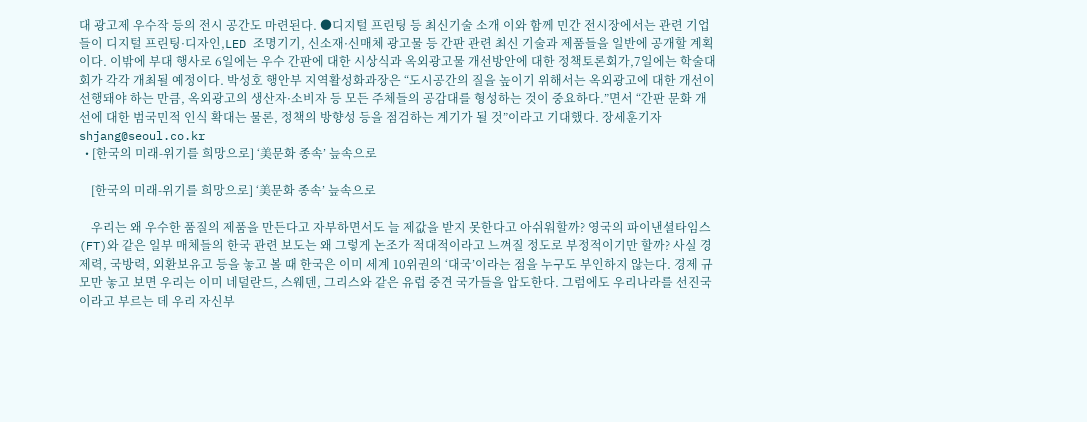대 광고제 우수작 등의 전시 공간도 마련된다. ●디지털 프린팅 등 최신기술 소개 이와 함께 민간 전시장에서는 관련 기업들이 디지털 프린팅·디자인,LED 조명기기, 신소재·신매체 광고물 등 간판 관련 최신 기술과 제품들을 일반에 공개할 계획이다. 이밖에 부대 행사로 6일에는 우수 간판에 대한 시상식과 옥외광고물 개선방안에 대한 정책토론회가,7일에는 학술대회가 각각 개최될 예정이다. 박성호 행안부 지역활성화과장은 “도시공간의 질을 높이기 위해서는 옥외광고에 대한 개선이 선행돼야 하는 만큼, 옥외광고의 생산자·소비자 등 모든 주체들의 공감대를 형성하는 것이 중요하다.”면서 “간판 문화 개선에 대한 범국민적 인식 확대는 물론, 정책의 방향성 등을 점검하는 계기가 될 것”이라고 기대했다. 장세훈기자 shjang@seoul.co.kr
  • [한국의 미래-위기를 희망으로] ‘美문화 종속’ 늪속으로

    [한국의 미래-위기를 희망으로] ‘美문화 종속’ 늪속으로

    우리는 왜 우수한 품질의 제품을 만든다고 자부하면서도 늘 제값을 받지 못한다고 아쉬워할까? 영국의 파이낸셜타임스(FT)와 같은 일부 매체들의 한국 관련 보도는 왜 그렇게 논조가 적대적이라고 느껴질 정도로 부정적이기만 할까? 사실 경제력, 국방력, 외환보유고 등을 놓고 볼 때 한국은 이미 세계 10위권의 ‘대국’이라는 점을 누구도 부인하지 않는다. 경제 규모만 놓고 보면 우리는 이미 네덜란드, 스웨덴, 그리스와 같은 유럽 중견 국가들을 압도한다. 그럼에도 우리나라를 선진국이라고 부르는 데 우리 자신부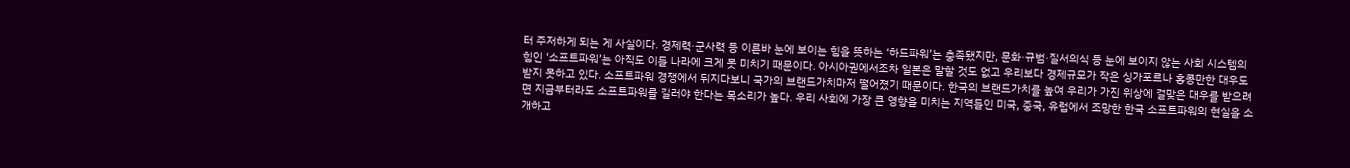터 주저하게 되는 게 사실이다. 경제력·군사력 등 이른바 눈에 보이는 힘을 뜻하는 ‘하드파워’는 충족됐지만, 문화·규범·질서의식 등 눈에 보이지 않는 사회 시스템의 힘인 ‘소프트파워’는 아직도 이들 나라에 크게 못 미치기 때문이다. 아시아권에서조차 일본은 말할 것도 없고 우리보다 경제규모가 작은 싱가포르나 홍콩만한 대우도 받지 못하고 있다. 소프트파워 경쟁에서 뒤지다보니 국가의 브랜드가치마저 떨어졌기 때문이다. 한국의 브랜드가치를 높여 우리가 가진 위상에 걸맞은 대우를 받으려면 지금부터라도 소프트파워를 길러야 한다는 목소리가 높다. 우리 사회에 가장 큰 영향을 미치는 지역들인 미국, 중국, 유럽에서 조망한 한국 소프트파워의 현실을 소개하고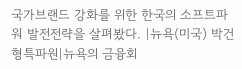국가브랜드 강화를 위한 한국의 소프트파워 발전전략을 살펴봤다. |뉴욕(미국) 박건형특파원|뉴욕의 금융회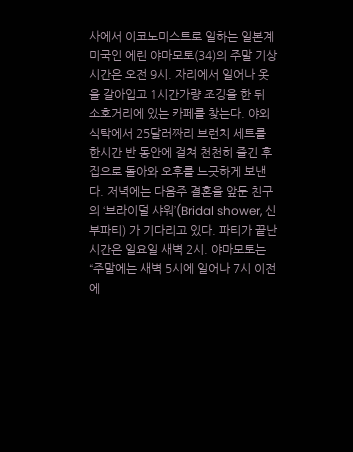사에서 이코노미스트로 일하는 일본계 미국인 에린 야마모토(34)의 주말 기상시간은 오전 9시. 자리에서 일어나 옷을 갈아입고 1시간가량 조깅을 한 뒤 소호거리에 있는 카페를 찾는다. 야외 식탁에서 25달러짜리 브런치 세트를 한시간 반 동안에 걸쳐 천천히 즐긴 후 집으로 돌아와 오후를 느긋하게 보낸다. 저녁에는 다음주 결혼을 앞둔 친구의 ‘브라이덜 샤워’(Bridal shower, 신부파티) 가 기다리고 있다. 파티가 끝난 시간은 일요일 새벽 2시. 야마모토는 “주말에는 새벽 5시에 일어나 7시 이전에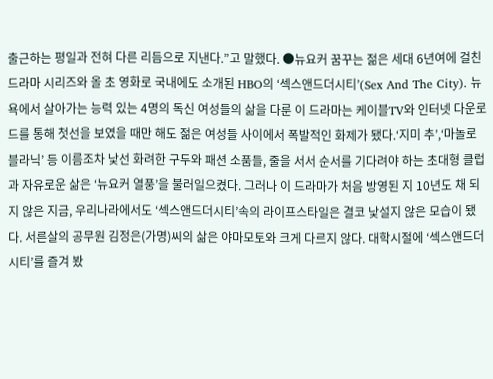출근하는 평일과 전혀 다른 리듬으로 지낸다.”고 말했다. ●뉴요커 꿈꾸는 젊은 세대 6년여에 걸친 드라마 시리즈와 올 초 영화로 국내에도 소개된 HBO의 ‘섹스앤드더시티’(Sex And The City). 뉴욕에서 살아가는 능력 있는 4명의 독신 여성들의 삶을 다룬 이 드라마는 케이블TV와 인터넷 다운로드를 통해 첫선을 보였을 때만 해도 젊은 여성들 사이에서 폭발적인 화제가 됐다.‘지미 추’,‘마놀로 블라닉’ 등 이름조차 낯선 화려한 구두와 패션 소품들, 줄을 서서 순서를 기다려야 하는 초대형 클럽과 자유로운 삶은 ‘뉴요커 열풍’을 불러일으켰다. 그러나 이 드라마가 처음 방영된 지 10년도 채 되지 않은 지금, 우리나라에서도 ‘섹스앤드더시티’속의 라이프스타일은 결코 낯설지 않은 모습이 됐다. 서른살의 공무원 김정은(가명)씨의 삶은 야마모토와 크게 다르지 않다. 대학시절에 ‘섹스앤드더시티’를 즐겨 봤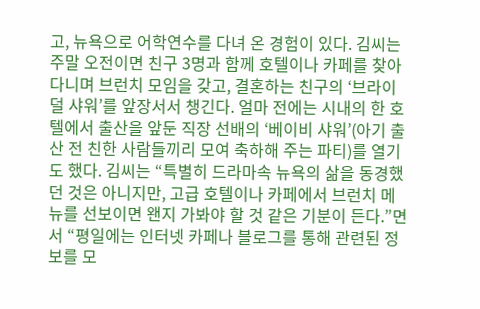고, 뉴욕으로 어학연수를 다녀 온 경험이 있다. 김씨는 주말 오전이면 친구 3명과 함께 호텔이나 카페를 찾아다니며 브런치 모임을 갖고, 결혼하는 친구의 ‘브라이덜 샤워’를 앞장서서 챙긴다. 얼마 전에는 시내의 한 호텔에서 출산을 앞둔 직장 선배의 ‘베이비 샤워’(아기 출산 전 친한 사람들끼리 모여 축하해 주는 파티)를 열기도 했다. 김씨는 “특별히 드라마속 뉴욕의 삶을 동경했던 것은 아니지만, 고급 호텔이나 카페에서 브런치 메뉴를 선보이면 왠지 가봐야 할 것 같은 기분이 든다.”면서 “평일에는 인터넷 카페나 블로그를 통해 관련된 정보를 모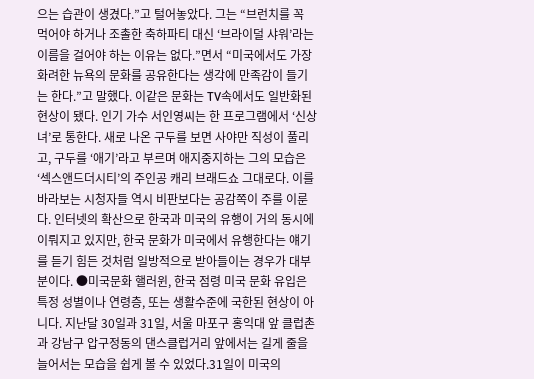으는 습관이 생겼다.”고 털어놓았다. 그는 “브런치를 꼭 먹어야 하거나 조촐한 축하파티 대신 ‘브라이덜 샤워’라는 이름을 걸어야 하는 이유는 없다.”면서 “미국에서도 가장 화려한 뉴욕의 문화를 공유한다는 생각에 만족감이 들기는 한다.”고 말했다. 이같은 문화는 TV속에서도 일반화된 현상이 됐다. 인기 가수 서인영씨는 한 프로그램에서 ‘신상녀’로 통한다. 새로 나온 구두를 보면 사야만 직성이 풀리고, 구두를 ‘애기’라고 부르며 애지중지하는 그의 모습은 ‘섹스앤드더시티’의 주인공 캐리 브래드쇼 그대로다. 이를 바라보는 시청자들 역시 비판보다는 공감쪽이 주를 이룬다. 인터넷의 확산으로 한국과 미국의 유행이 거의 동시에 이뤄지고 있지만, 한국 문화가 미국에서 유행한다는 얘기를 듣기 힘든 것처럼 일방적으로 받아들이는 경우가 대부분이다. ●미국문화 핼러윈, 한국 점령 미국 문화 유입은 특정 성별이나 연령층, 또는 생활수준에 국한된 현상이 아니다. 지난달 30일과 31일, 서울 마포구 홍익대 앞 클럽촌과 강남구 압구정동의 댄스클럽거리 앞에서는 길게 줄을 늘어서는 모습을 쉽게 볼 수 있었다.31일이 미국의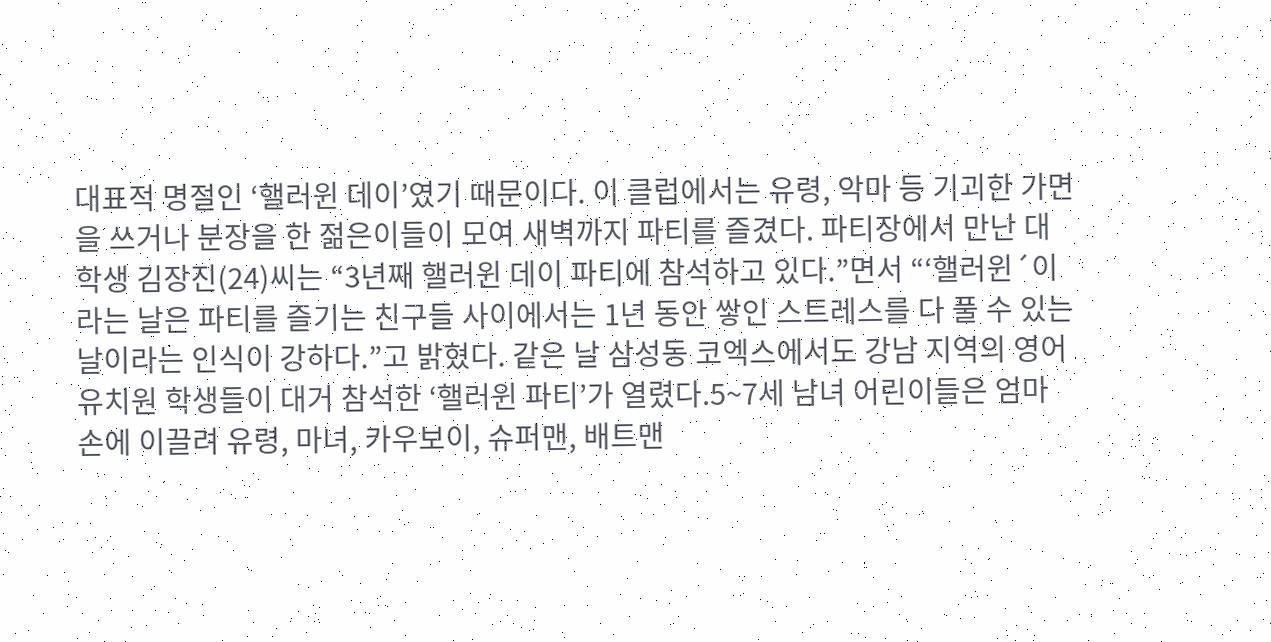대표적 명절인 ‘핼러윈 데이’였기 때문이다. 이 클럽에서는 유령, 악마 등 기괴한 가면을 쓰거나 분장을 한 젊은이들이 모여 새벽까지 파티를 즐겼다. 파티장에서 만난 대학생 김장진(24)씨는 “3년째 핼러윈 데이 파티에 참석하고 있다.”면서 “‘핼러윈´이라는 날은 파티를 즐기는 친구들 사이에서는 1년 동안 쌓인 스트레스를 다 풀 수 있는 날이라는 인식이 강하다.”고 밝혔다. 같은 날 삼성동 코엑스에서도 강남 지역의 영어 유치원 학생들이 대거 참석한 ‘핼러윈 파티’가 열렸다.5~7세 남녀 어린이들은 엄마 손에 이끌려 유령, 마녀, 카우보이, 슈퍼맨, 배트맨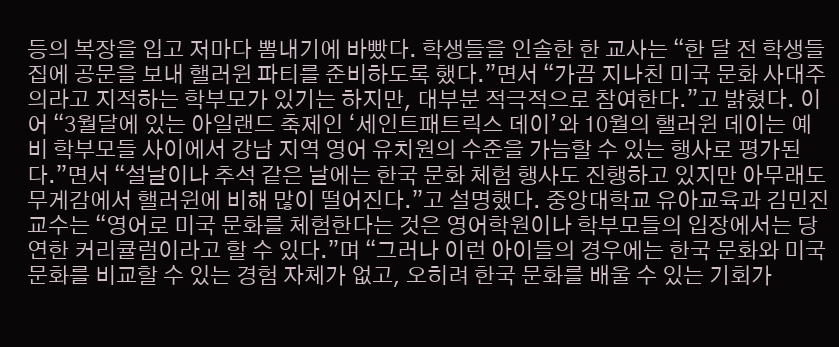등의 복장을 입고 저마다 뽐내기에 바빴다. 학생들을 인솔한 한 교사는 “한 달 전 학생들 집에 공문을 보내 핼러윈 파티를 준비하도록 했다.”면서 “가끔 지나친 미국 문화 사대주의라고 지적하는 학부모가 있기는 하지만, 대부분 적극적으로 참여한다.”고 밝혔다. 이어 “3월달에 있는 아일랜드 축제인 ‘세인트패트릭스 데이’와 10월의 핼러윈 데이는 예비 학부모들 사이에서 강남 지역 영어 유치원의 수준을 가늠할 수 있는 행사로 평가된다.”면서 “설날이나 추석 같은 날에는 한국 문화 체험 행사도 진행하고 있지만 아무래도 무게감에서 핼러윈에 비해 많이 떨어진다.”고 설명했다. 중앙대학교 유아교육과 김민진 교수는 “영어로 미국 문화를 체험한다는 것은 영어학원이나 학부모들의 입장에서는 당연한 커리큘럼이라고 할 수 있다.”며 “그러나 이런 아이들의 경우에는 한국 문화와 미국 문화를 비교할 수 있는 경험 자체가 없고, 오히려 한국 문화를 배울 수 있는 기회가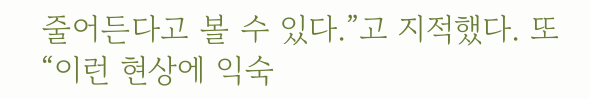줄어든다고 볼 수 있다.”고 지적했다. 또 “이런 현상에 익숙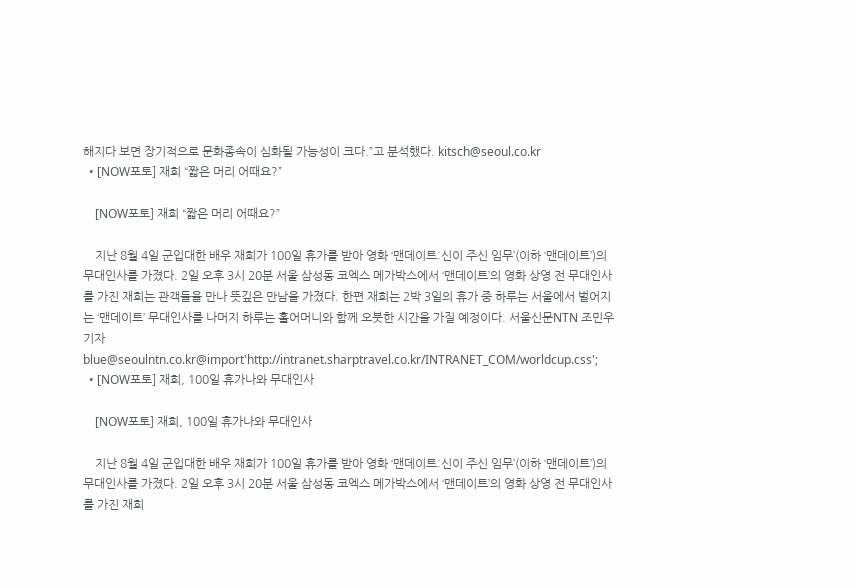해지다 보면 장기적으로 문화종속이 심화될 가능성이 크다.”고 분석했다. kitsch@seoul.co.kr
  • [NOW포토] 재희 “짧은 머리 어때요?”

    [NOW포토] 재희 “짧은 머리 어때요?”

    지난 8월 4일 군입대한 배우 재희가 100일 휴가를 받아 영화 ‘맨데이트:신이 주신 임무’(이하 ‘맨데이트’)의 무대인사를 가졌다. 2일 오후 3시 20분 서울 삼성동 코엑스 메가박스에서 ‘맨데이트’의 영화 상영 전 무대인사를 가진 재희는 관객들을 만나 뜻깊은 만남을 가졌다. 한편 재희는 2박 3일의 휴가 중 하루는 서울에서 벌어지는 ‘맨데이트’ 무대인사를 나머지 하루는 홀어머니와 함께 오붓한 시간을 가질 예정이다. 서울신문NTN 조민우 기자 blue@seoulntn.co.kr@import'http://intranet.sharptravel.co.kr/INTRANET_COM/worldcup.css';
  • [NOW포토] 재희, 100일 휴가나와 무대인사

    [NOW포토] 재희, 100일 휴가나와 무대인사

    지난 8월 4일 군입대한 배우 재희가 100일 휴가를 받아 영화 ‘맨데이트:신이 주신 임무’(이하 ‘맨데이트’)의 무대인사를 가졌다. 2일 오후 3시 20분 서울 삼성동 코엑스 메가박스에서 ‘맨데이트’의 영화 상영 전 무대인사를 가진 재희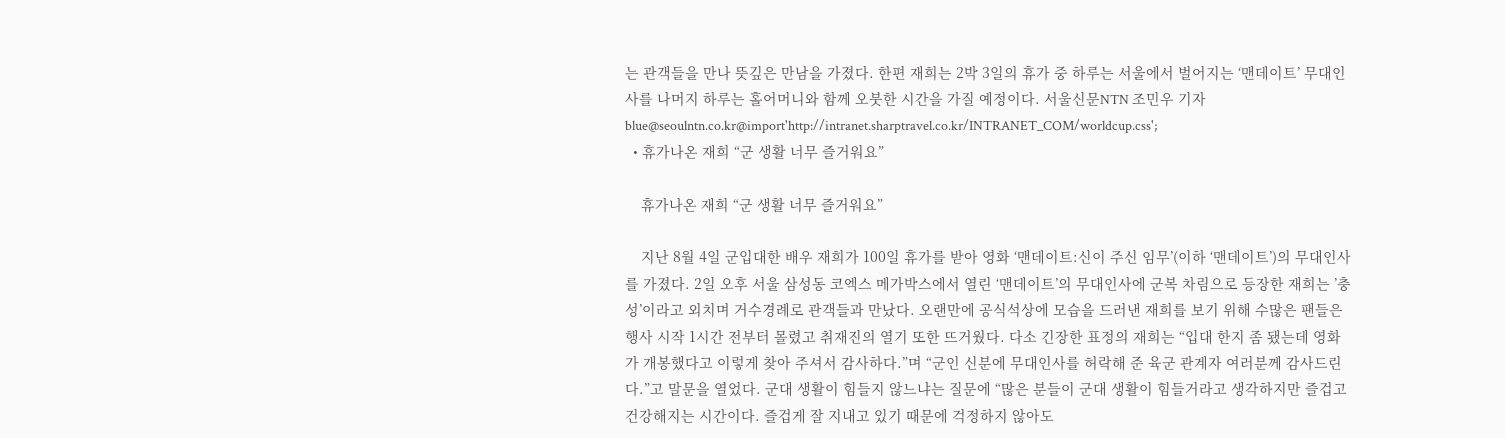는 관객들을 만나 뜻깊은 만남을 가졌다. 한편 재희는 2박 3일의 휴가 중 하루는 서울에서 벌어지는 ‘맨데이트’ 무대인사를 나머지 하루는 홀어머니와 함께 오붓한 시간을 가질 예정이다. 서울신문NTN 조민우 기자 blue@seoulntn.co.kr@import'http://intranet.sharptravel.co.kr/INTRANET_COM/worldcup.css';
  • 휴가나온 재희 “군 생활 너무 즐거워요”

    휴가나온 재희 “군 생활 너무 즐거워요”

    지난 8월 4일 군입대한 배우 재희가 100일 휴가를 받아 영화 ‘맨데이트:신이 주신 임무’(이하 ‘맨데이트’)의 무대인사를 가졌다. 2일 오후 서울 삼성동 코엑스 메가박스에서 열린 ‘맨데이트’의 무대인사에 군복 차림으로 등장한 재희는 ’충성’이라고 외치며 거수경례로 관객들과 만났다. 오랜만에 공식석상에 모습을 드러낸 재희를 보기 위해 수많은 팬들은 행사 시작 1시간 전부터 몰렸고 취재진의 열기 또한 뜨거웠다. 다소 긴장한 표정의 재희는 “입대 한지 좀 됐는데 영화가 개봉했다고 이렇게 찾아 주셔서 감사하다.”며 “군인 신분에 무대인사를 허락해 준 육군 관계자 여러분께 감사드린다.”고 말문을 열었다. 군대 생활이 힘들지 않느냐는 질문에 “많은 분들이 군대 생활이 힘들거라고 생각하지만 즐겁고 건강해지는 시간이다. 즐겁게 잘 지내고 있기 때문에 걱정하지 않아도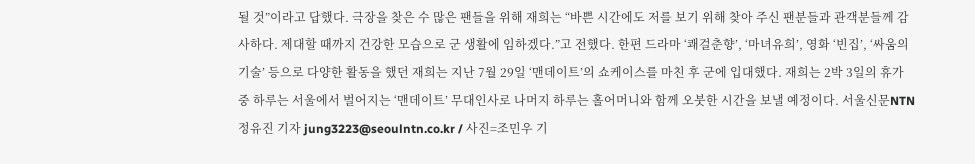될 것”이라고 답했다. 극장을 찾은 수 많은 팬들을 위해 재희는 “바쁜 시간에도 저를 보기 위해 찾아 주신 팬분들과 관객분들께 감사하다. 제대할 때까지 건강한 모습으로 군 생활에 임하겠다.”고 전했다. 한편 드라마 ‘쾌걸춘향’, ‘마녀유희’, 영화 ‘빈집’, ‘싸움의 기술’ 등으로 다양한 활동을 했던 재희는 지난 7월 29일 ‘맨데이트’의 쇼케이스를 마친 후 군에 입대했다. 재희는 2박 3일의 휴가 중 하루는 서울에서 벌어지는 ‘맨데이트’ 무대인사로 나머지 하루는 홀어머니와 함께 오붓한 시간을 보낼 예정이다. 서울신문NTN 정유진 기자 jung3223@seoulntn.co.kr / 사진=조민우 기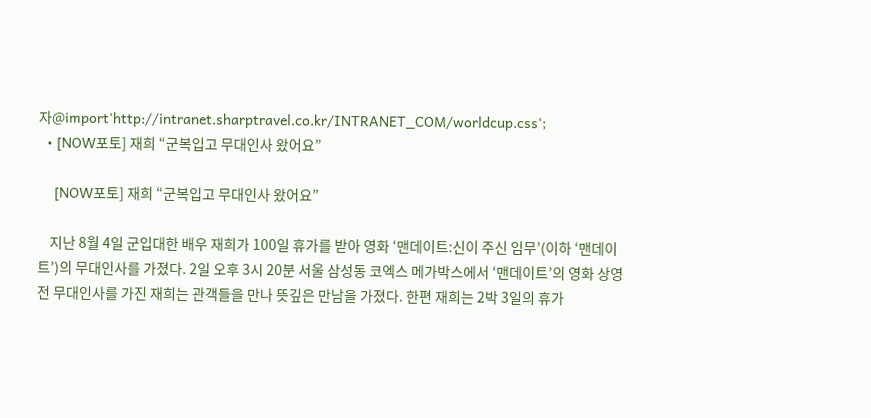자@import'http://intranet.sharptravel.co.kr/INTRANET_COM/worldcup.css';
  • [NOW포토] 재희 “군복입고 무대인사 왔어요”

    [NOW포토] 재희 “군복입고 무대인사 왔어요”

    지난 8월 4일 군입대한 배우 재희가 100일 휴가를 받아 영화 ‘맨데이트:신이 주신 임무’(이하 ‘맨데이트’)의 무대인사를 가졌다. 2일 오후 3시 20분 서울 삼성동 코엑스 메가박스에서 ‘맨데이트’의 영화 상영 전 무대인사를 가진 재희는 관객들을 만나 뜻깊은 만남을 가졌다. 한편 재희는 2박 3일의 휴가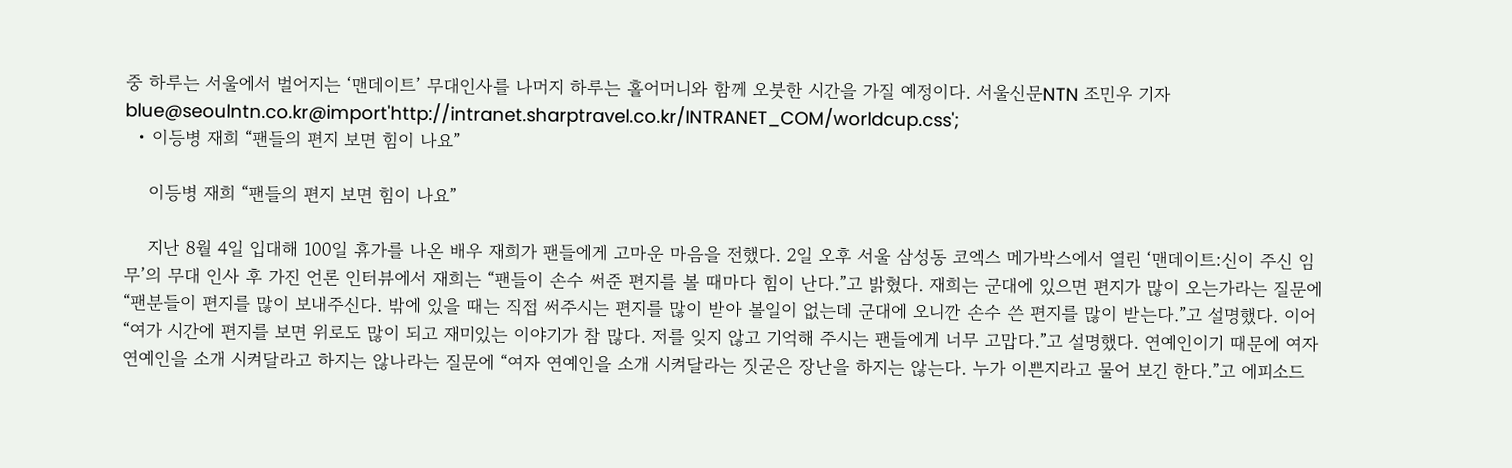중 하루는 서울에서 벌어지는 ‘맨데이트’ 무대인사를 나머지 하루는 홀어머니와 함께 오붓한 시간을 가질 예정이다. 서울신문NTN 조민우 기자 blue@seoulntn.co.kr@import'http://intranet.sharptravel.co.kr/INTRANET_COM/worldcup.css';
  • 이등병 재희 “팬들의 편지 보면 힘이 나요”

    이등병 재희 “팬들의 편지 보면 힘이 나요”

    지난 8월 4일 입대해 100일 휴가를 나온 배우 재희가 팬들에게 고마운 마음을 전했다. 2일 오후 서울 삼성동 코엑스 메가박스에서 열린 ‘맨데이트:신이 주신 임무’의 무대 인사 후 가진 언론 인터뷰에서 재희는 “팬들이 손수 써준 편지를 볼 때마다 힘이 난다.”고 밝혔다. 재희는 군대에 있으면 편지가 많이 오는가라는 질문에 “팬분들이 편지를 많이 보내주신다. 밖에 있을 때는 직접 써주시는 편지를 많이 받아 볼일이 없는데 군대에 오니깐 손수 쓴 편지를 많이 받는다.”고 설명했다. 이어 “여가 시간에 편지를 보면 위로도 많이 되고 재미있는 이야기가 참 많다. 저를 잊지 않고 기억해 주시는 팬들에게 너무 고맙다.”고 설명했다. 연예인이기 때문에 여자 연예인을 소개 시켜달라고 하지는 않나라는 질문에 “여자 연예인을 소개 시켜달라는 짓굳은 장난을 하지는 않는다. 누가 이쁜지라고 물어 보긴 한다.”고 에피소드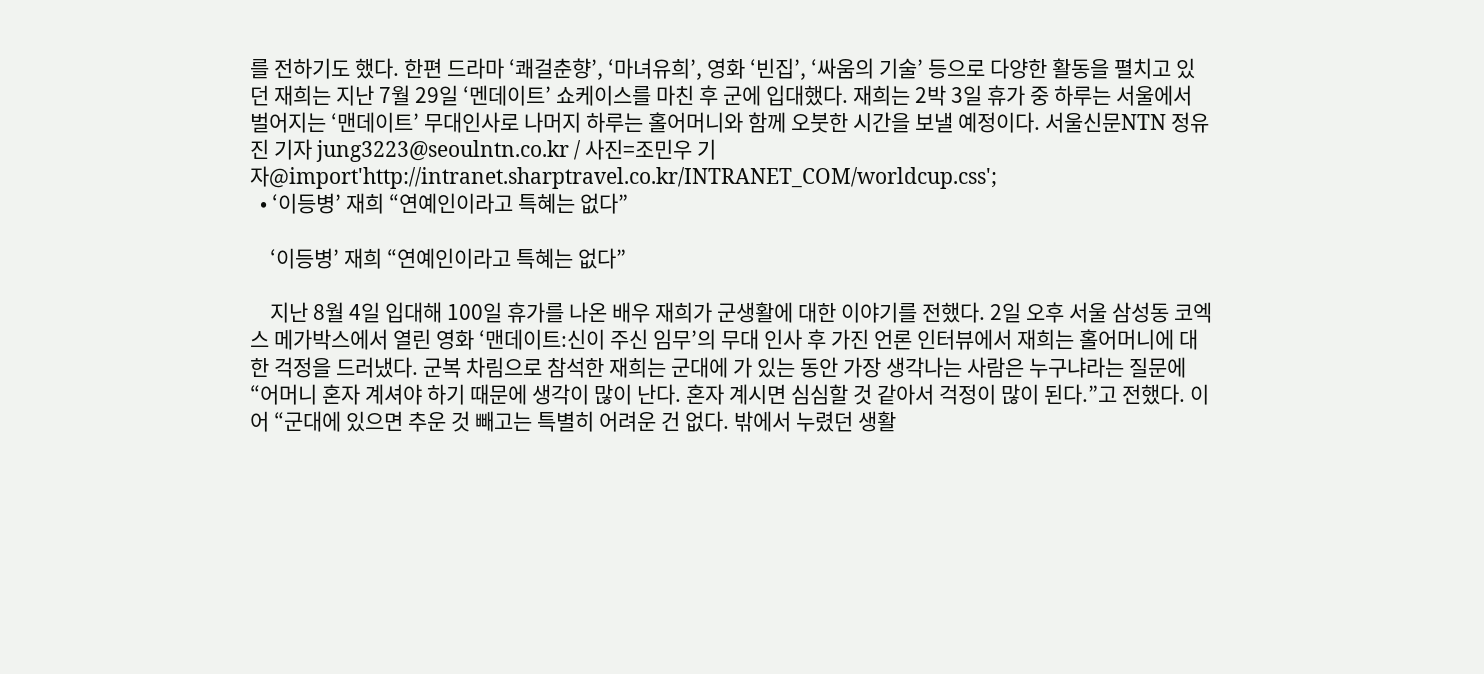를 전하기도 했다. 한편 드라마 ‘쾌걸춘향’, ‘마녀유희’, 영화 ‘빈집’, ‘싸움의 기술’ 등으로 다양한 활동을 펼치고 있던 재희는 지난 7월 29일 ‘멘데이트’ 쇼케이스를 마친 후 군에 입대했다. 재희는 2박 3일 휴가 중 하루는 서울에서 벌어지는 ‘맨데이트’ 무대인사로 나머지 하루는 홀어머니와 함께 오붓한 시간을 보낼 예정이다. 서울신문NTN 정유진 기자 jung3223@seoulntn.co.kr / 사진=조민우 기자@import'http://intranet.sharptravel.co.kr/INTRANET_COM/worldcup.css';
  • ‘이등병’ 재희 “연예인이라고 특혜는 없다”

    ‘이등병’ 재희 “연예인이라고 특혜는 없다”

    지난 8월 4일 입대해 100일 휴가를 나온 배우 재희가 군생활에 대한 이야기를 전했다. 2일 오후 서울 삼성동 코엑스 메가박스에서 열린 영화 ‘맨데이트:신이 주신 임무’의 무대 인사 후 가진 언론 인터뷰에서 재희는 홀어머니에 대한 걱정을 드러냈다. 군복 차림으로 참석한 재희는 군대에 가 있는 동안 가장 생각나는 사람은 누구냐라는 질문에 “어머니 혼자 계셔야 하기 때문에 생각이 많이 난다. 혼자 계시면 심심할 것 같아서 걱정이 많이 된다.”고 전했다. 이어 “군대에 있으면 추운 것 빼고는 특별히 어려운 건 없다. 밖에서 누렸던 생활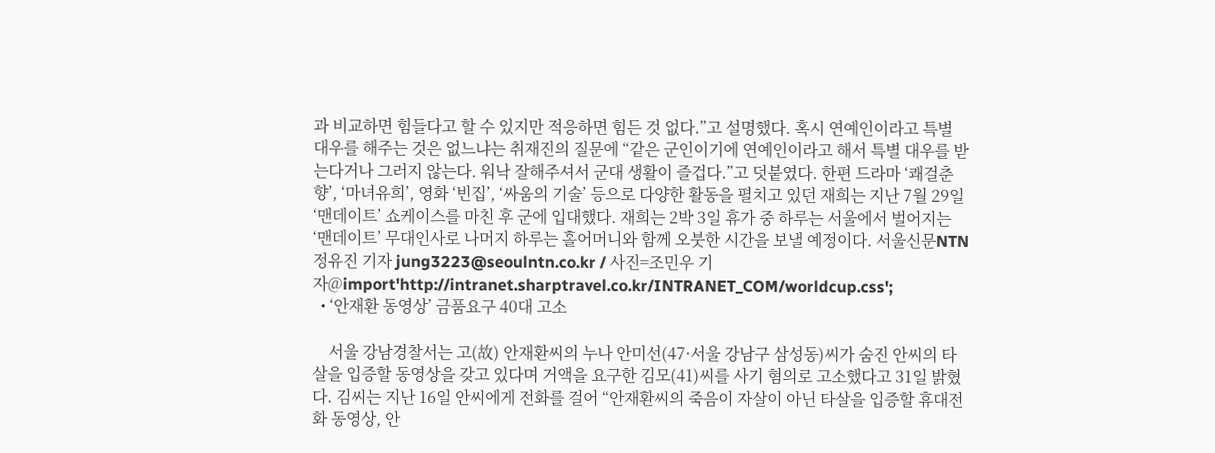과 비교하면 힘들다고 할 수 있지만 적응하면 힘든 것 없다.”고 설명했다. 혹시 연예인이라고 특별 대우를 해주는 것은 없느냐는 취재진의 질문에 “같은 군인이기에 연예인이라고 해서 특별 대우를 받는다거나 그러지 않는다. 워낙 잘해주셔서 군대 생활이 즐겁다.”고 덧붙였다. 한편 드라마 ‘쾌걸춘향’, ‘마녀유희’, 영화 ‘빈집’, ‘싸움의 기술’ 등으로 다양한 활동을 펼치고 있던 재희는 지난 7월 29일 ‘맨데이트’ 쇼케이스를 마친 후 군에 입대했다. 재희는 2박 3일 휴가 중 하루는 서울에서 벌어지는 ‘맨데이트’ 무대인사로 나머지 하루는 홀어머니와 함께 오붓한 시간을 보낼 예정이다. 서울신문NTN 정유진 기자 jung3223@seoulntn.co.kr / 사진=조민우 기자@import'http://intranet.sharptravel.co.kr/INTRANET_COM/worldcup.css';
  • ‘안재환 동영상’ 금품요구 40대 고소

    서울 강남경찰서는 고(故) 안재환씨의 누나 안미선(47·서울 강남구 삼성동)씨가 숨진 안씨의 타살을 입증할 동영상을 갖고 있다며 거액을 요구한 김모(41)씨를 사기 혐의로 고소했다고 31일 밝혔다. 김씨는 지난 16일 안씨에게 전화를 걸어 “안재환씨의 죽음이 자살이 아닌 타살을 입증할 휴대전화 동영상, 안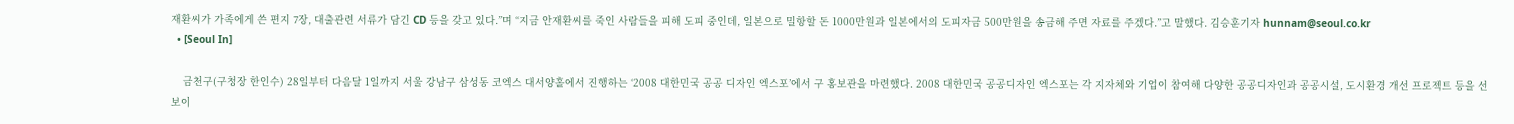재환씨가 가족에게 쓴 편지 7장, 대출관련 서류가 담긴 CD 등을 갖고 있다.”며 “지금 안재환씨를 죽인 사람들을 피해 도피 중인데, 일본으로 밀항할 돈 1000만원과 일본에서의 도피자금 500만원을 송금해 주면 자료를 주겠다.”고 말했다. 김승훈기자 hunnam@seoul.co.kr
  • [Seoul In]

    금천구(구청장 한인수) 28일부터 다음달 1일까지 서울 강남구 삼성동 코엑스 대서양홀에서 진행하는 ‘2008 대한민국 공공 디자인 엑스포’에서 구 홍보관을 마련했다. 2008 대한민국 공공디자인 엑스포는 각 지자체와 기업이 참여해 다양한 공공디자인과 공공시설, 도시환경 개선 프로젝트 등을 선보이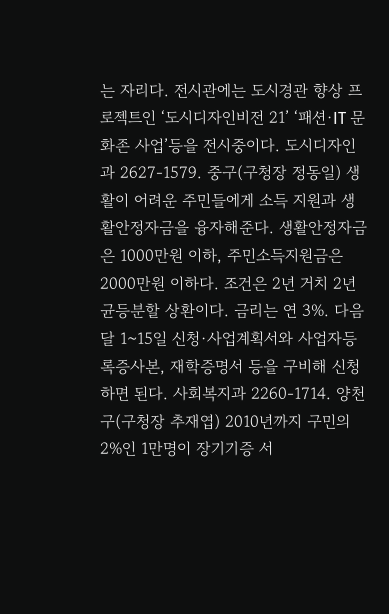는 자리다. 전시관에는 도시경관 향상 프로젝트인 ‘도시디자인비전 21’ ‘패션·IT 문화존 사업’등을 전시중이다. 도시디자인과 2627-1579. 중구(구청장 정동일) 생활이 어려운 주민들에게 소득 지원과 생활안정자금을 융자해준다. 생활안정자금은 1000만원 이하, 주민소득지원금은 2000만원 이하다. 조건은 2년 거치 2년 균등분할 상환이다. 금리는 연 3%. 다음달 1~15일 신청·사업계획서와 사업자등록증사본, 재학증명서 등을 구비해 신청하면 된다. 사회복지과 2260-1714. 양천구(구청장 추재엽) 2010년까지 구민의 2%인 1만명이 장기기증 서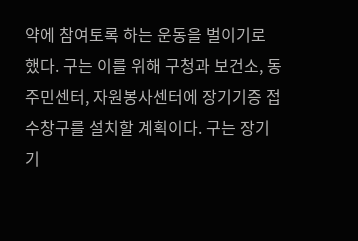약에 참여토록 하는 운동을 벌이기로 했다. 구는 이를 위해 구청과 보건소, 동 주민센터, 자원봉사센터에 장기기증 접수창구를 설치할 계획이다. 구는 장기기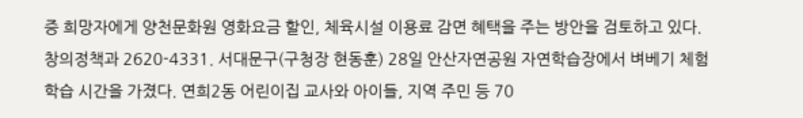증 희망자에게 양천문화원 영화요금 할인, 체육시설 이용료 감면 혜택을 주는 방안을 검토하고 있다. 창의정책과 2620-4331. 서대문구(구청장 현동훈) 28일 안산자연공원 자연학습장에서 벼베기 체험학습 시간을 가졌다. 연희2동 어린이집 교사와 아이들, 지역 주민 등 70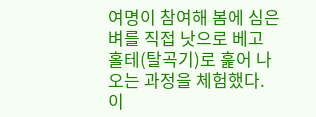여명이 참여해 봄에 심은 벼를 직접 낫으로 베고 홀테(탈곡기)로 훑어 나오는 과정을 체험했다. 이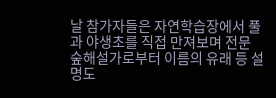날 참가자들은 자연학습장에서 풀과 야생초를 직접 만져보며 전문 숲해설가로부터 이름의 유래 등 설명도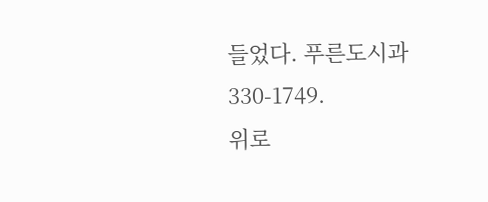들었다. 푸른도시과 330-1749.
위로